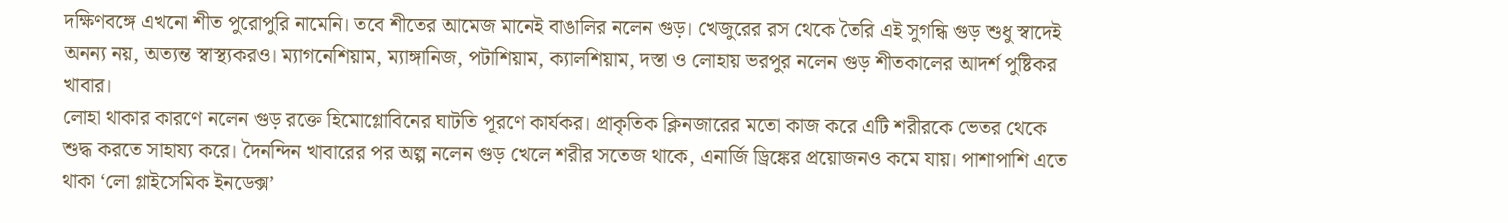দক্ষিণবঙ্গে এখনো শীত পুরোপুরি নামেনি। তবে শীতের আমেজ মানেই বাঙালির নলেন গুড়। খেজুরের রস থেকে তৈরি এই সুগন্ধি গুড় শুধু স্বাদেই অনন্য নয়, অত্যন্ত স্বাস্থ্যকরও। ম্যাগনেশিয়াম, ম্যাঙ্গানিজ, পটাশিয়াম, ক্যালশিয়াম, দস্তা ও লোহায় ভরপুর নলেন গুড় শীতকালের আদর্শ পুষ্টিকর খাবার।
লোহা থাকার কারণে নলেন গুড় রক্তে হিমোগ্লোবিনের ঘাটতি পূরণে কার্যকর। প্রাকৃতিক ক্লিনজারের মতো কাজ করে এটি শরীরকে ভেতর থেকে শুদ্ধ করতে সাহায্য করে। দৈনন্দিন খাবারের পর অল্প নলেন গুড় খেলে শরীর সতেজ থাকে, এনার্জি ড্রিঙ্কের প্রয়োজনও কমে যায়। পাশাপাশি এতে থাকা ‘লো গ্লাইসেমিক ইনডেক্স’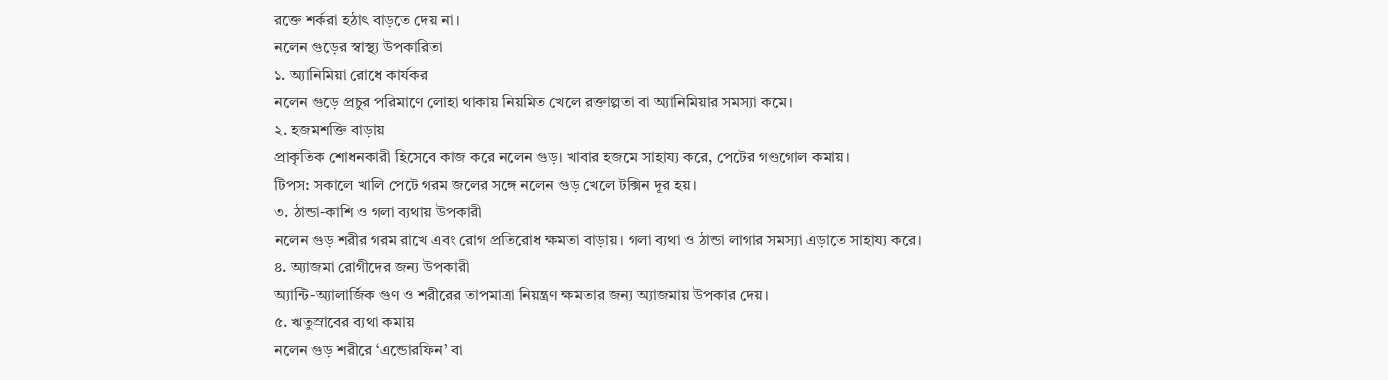রক্তে শর্করা হঠাৎ বাড়তে দেয় না।
নলেন গুড়ের স্বাস্থ্য উপকারিতা
১. অ্যানিমিয়া রোধে কার্যকর
নলেন গুড়ে প্রচুর পরিমাণে লোহা থাকায় নিয়মিত খেলে রক্তাল্পতা বা অ্যানিমিয়ার সমস্যা কমে।
২. হজমশক্তি বাড়ায়
প্রাকৃতিক শোধনকারী হিসেবে কাজ করে নলেন গুড়। খাবার হজমে সাহায্য করে, পেটের গণ্ডগোল কমায়।
টিপস: সকালে খালি পেটে গরম জলের সঙ্গে নলেন গুড় খেলে টক্সিন দূর হয়।
৩. ঠান্ডা-কাশি ও গলা ব্যথায় উপকারী
নলেন গুড় শরীর গরম রাখে এবং রোগ প্রতিরোধ ক্ষমতা বাড়ায়। গলা ব্যথা ও ঠান্ডা লাগার সমস্যা এড়াতে সাহায্য করে।
৪. অ্যাজমা রোগীদের জন্য উপকারী
অ্যান্টি-অ্যালার্জিক গুণ ও শরীরের তাপমাত্রা নিয়ন্ত্রণ ক্ষমতার জন্য অ্যাজমায় উপকার দেয়।
৫. ঋতুস্রাবের ব্যথা কমায়
নলেন গুড় শরীরে ‘এন্ডোরফিন’ বা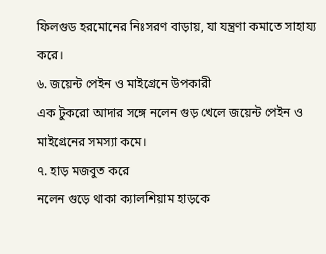ফিলগুড হরমোনের নিঃসরণ বাড়ায়, যা যন্ত্রণা কমাতে সাহায্য করে।
৬. জয়েন্ট পেইন ও মাইগ্রেনে উপকারী
এক টুকরো আদার সঙ্গে নলেন গুড় খেলে জয়েন্ট পেইন ও মাইগ্রেনের সমস্যা কমে।
৭. হাড় মজবুত করে
নলেন গুড়ে থাকা ক্যালশিয়াম হাড়কে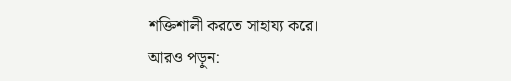শক্তিশালী করতে সাহায্য করে।
আরও পড়ুন: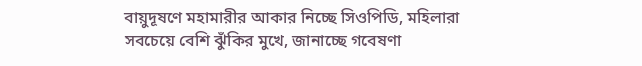বায়ুদূষণে মহামারীর আকার নিচ্ছে সিওপিডি, মহিলারা সবচেয়ে বেশি ঝুঁকির মুখে, জানাচ্ছে গবেষণা